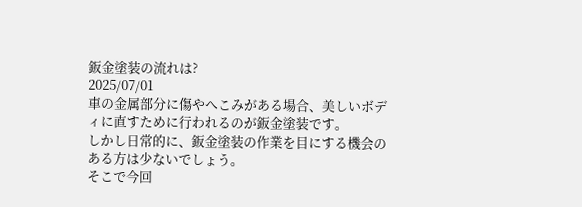鈑金塗装の流れは?
2025/07/01
車の金属部分に傷やへこみがある場合、美しいボディに直すために行われるのが鈑金塗装です。
しかし日常的に、鈑金塗装の作業を目にする機会のある方は少ないでしょう。
そこで今回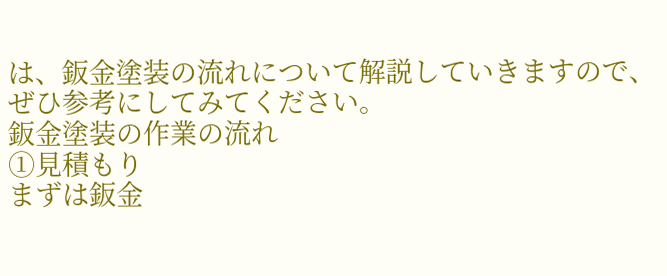は、鈑金塗装の流れについて解説していきますので、ぜひ参考にしてみてください。
鈑金塗装の作業の流れ
①見積もり
まずは鈑金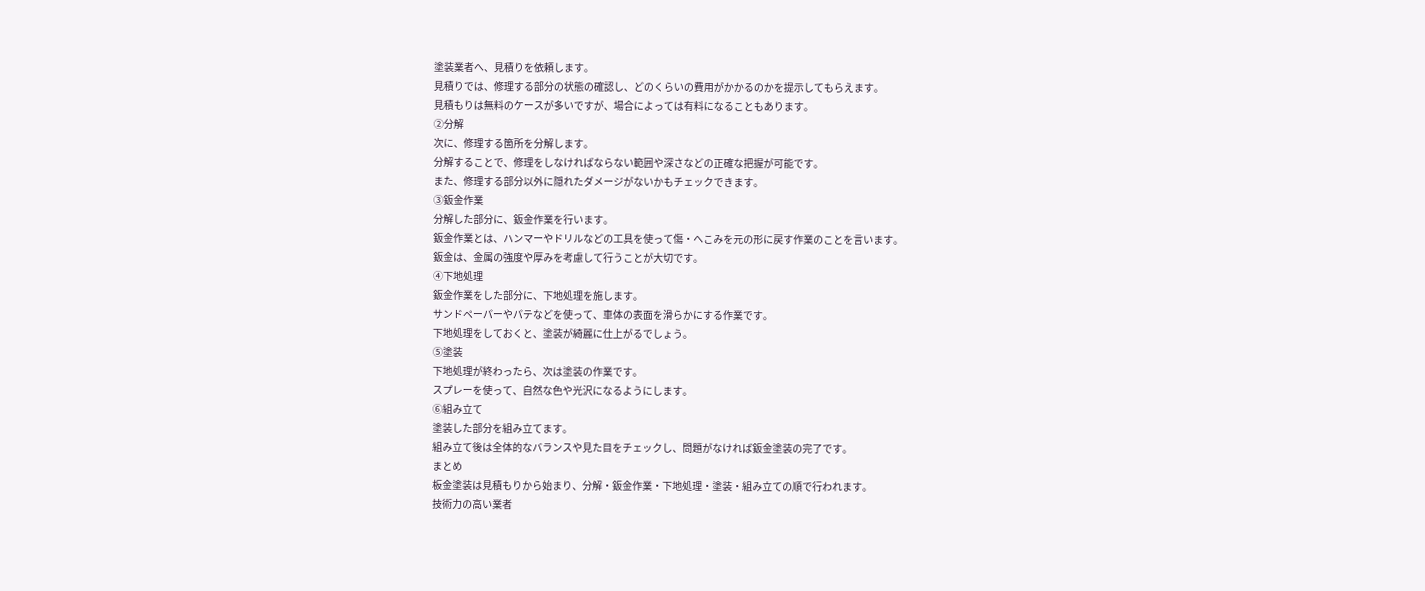塗装業者へ、見積りを依頼します。
見積りでは、修理する部分の状態の確認し、どのくらいの費用がかかるのかを提示してもらえます。
見積もりは無料のケースが多いですが、場合によっては有料になることもあります。
②分解
次に、修理する箇所を分解します。
分解することで、修理をしなければならない範囲や深さなどの正確な把握が可能です。
また、修理する部分以外に隠れたダメージがないかもチェックできます。
③鈑金作業
分解した部分に、鈑金作業を行います。
鈑金作業とは、ハンマーやドリルなどの工具を使って傷・へこみを元の形に戻す作業のことを言います。
鈑金は、金属の強度や厚みを考慮して行うことが大切です。
④下地処理
鈑金作業をした部分に、下地処理を施します。
サンドペーパーやパテなどを使って、車体の表面を滑らかにする作業です。
下地処理をしておくと、塗装が綺麗に仕上がるでしょう。
⑤塗装
下地処理が終わったら、次は塗装の作業です。
スプレーを使って、自然な色や光沢になるようにします。
⑥組み立て
塗装した部分を組み立てます。
組み立て後は全体的なバランスや見た目をチェックし、問題がなければ鈑金塗装の完了です。
まとめ
板金塗装は見積もりから始まり、分解・鈑金作業・下地処理・塗装・組み立ての順で行われます。
技術力の高い業者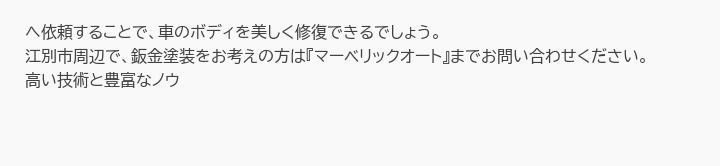へ依頼することで、車のボディを美しく修復できるでしょう。
江別市周辺で、鈑金塗装をお考えの方は『マーベリックオート』までお問い合わせください。
高い技術と豊富なノウ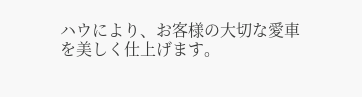ハウにより、お客様の大切な愛車を美しく仕上げます。